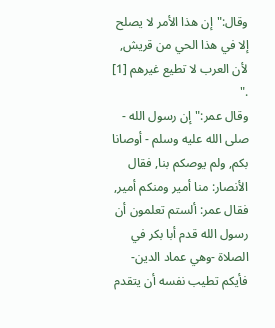وقال:"إن هذا الأمر لا يصلح إلا في هذا الحي من قريش, لأن العرب لا تطيع غيرهم [1] ."
وقال عمر:"إن رسول الله - صلى الله عليه وسلم - أوصانا بكم, ولم يوصكم بنا, فقال الأنصار: منا أمير ومنكم أمير, فقال عمر: ألستم تعلمون أن رسول الله قدم أبا بكر في الصلاة -وهي عماد الدين- فأيكم تطيب نفسه أن يتقدم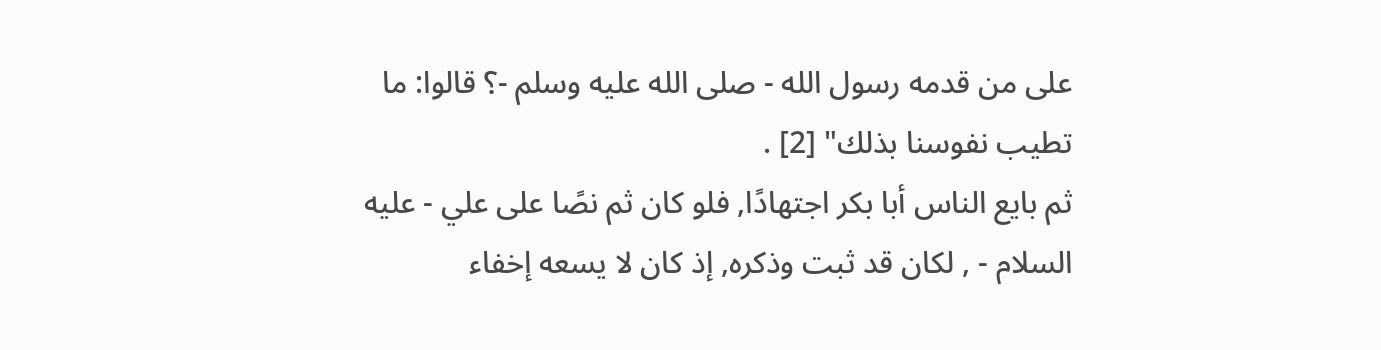على من قدمه رسول الله - صلى الله عليه وسلم -؟ قالوا: ما تطيب نفوسنا بذلك" [2] .
ثم بايع الناس أبا بكر اجتهادًا, فلو كان ثم نصًا على علي - عليه السلام - , لكان قد ثبت وذكره, إذ كان لا يسعه إخفاء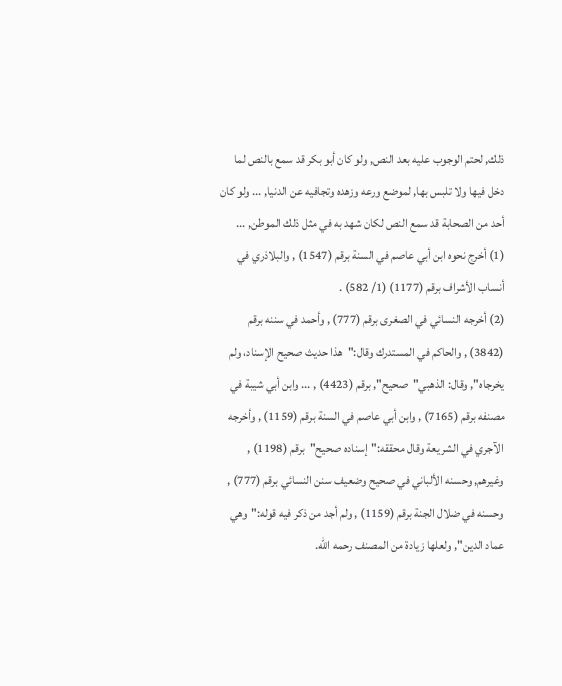ذلك, لحتم الوجوب عليه بعد النص, ولو كان أبو بكر قد سمع بالنص لما دخل فيها ولا تلبس بها, لموضع ورعه وزهده وتجافيه عن الدنيا, ... ولو كان أحد من الصحابة قد سمع النص لكان شهد به في مثل ذلك الموطن, ...
(1) أخرج نحوه ابن أبي عاصم في السنة برقم (1547) , والبلاذري في أنساب الأشراف برقم (1177) (1/ 582) .
(2) أخرجه النسائي في الصغرى برقم (777) , وأحمد في سننه برقم (3842) , والحاكم في المستدرك وقال:"هذا حديث صحيح الإسناد، ولم يخرجاه", وقال: الذهبي"صحيح", برقم (4423) , ... وابن أبي شيبة في مصنفه برقم (7165) , وابن أبي عاصم في السنة برقم (1159) , وأخرجه الآجري في الشريعة وقال محققه:"إسناده صحيح"برقم (1198) , وغيرهم, وحسنه الألباني في صحيح وضعيف سنن النسائي برقم (777) , وحسنه في ضلال الجنة برقم (1159) , ولم أجد من ذكر فيه قوله:"وهي عماد الدين", ولعلها زيادة من المصنف رحمه الله.